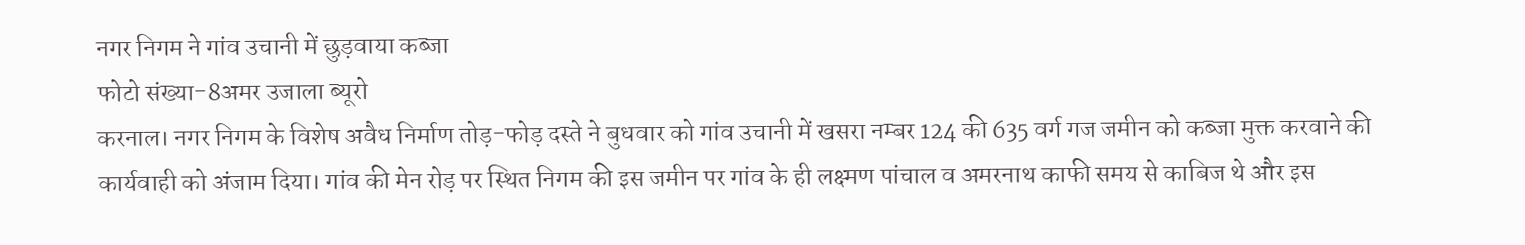नगर निगम ने गांव उचानी में छुड़वाया कब्जा
फोटो संख्या-8अमर उजाला ब्यूरो
करनाल। नगर निगम के विशेष अवैध निर्माण तोड़-फोड़ दस्ते ने बुधवार को गांव उचानी में खसरा नम्बर 124 की 635 वर्ग गज जमीन को कब्जा मुक्त करवाने की कार्यवाही को अंजाम दिया। गांव की मेन रोड़ पर स्थित निगम की इस जमीन पर गांव के ही लक्ष्मण पांचाल व अमरनाथ काफी समय से काबिज थे और इस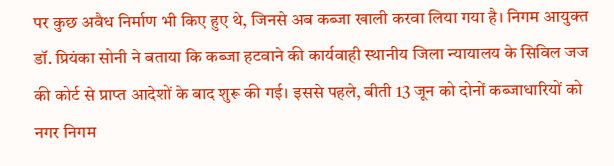पर कुछ अवैध निर्माण भी किए हुए थे, जिनसे अब कब्जा खाली करवा लिया गया है। निगम आयुक्त डॉ. प्रियंका सोनी ने बताया कि कब्जा हटवाने की कार्यवाही स्थानीय जिला न्यायालय के सिविल जज की कोर्ट से प्राप्त आदेशों के बाद शुरू की गई। इससे पहले, बीती 13 जून को दोनों कब्जाधारियों को नगर निगम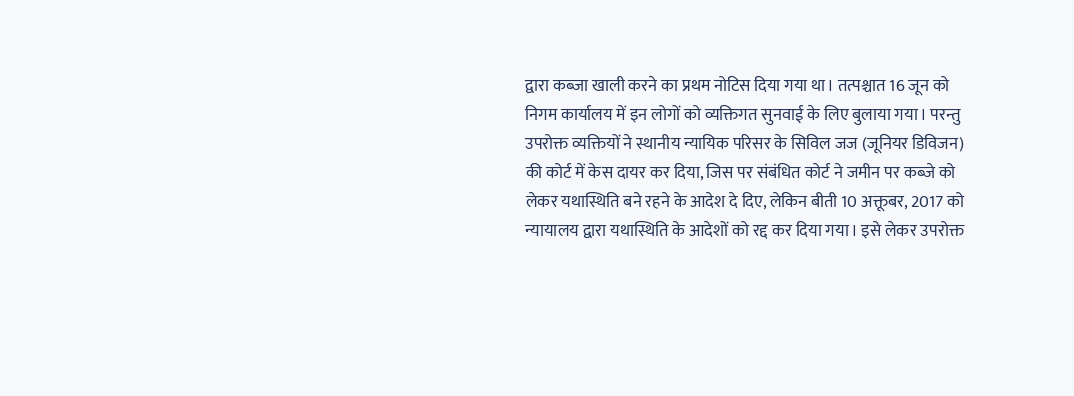द्वारा कब्जा खाली करने का प्रथम नोटिस दिया गया था। तत्पश्चात 16 जून को निगम कार्यालय में इन लोगों को व्यक्तिगत सुनवाई के लिए बुलाया गया। परन्तु उपरोक्त व्यक्तियों ने स्थानीय न्यायिक परिसर के सिविल जज (जूनियर डिविजन) की कोर्ट में केस दायर कर दिया, जिस पर संबंधित कोर्ट ने जमीन पर कब्जे को लेकर यथास्थिति बने रहने के आदेश दे दिए, लेकिन बीती 10 अक्तूबर, 2017 को न्यायालय द्वारा यथास्थिति के आदेशों को रद्द कर दिया गया। इसे लेकर उपरोक्त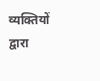व्यक्तियों द्वारा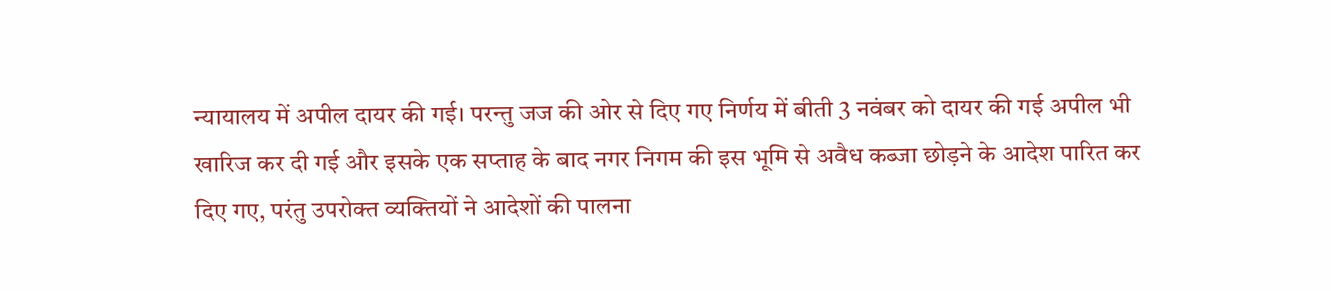न्यायालय में अपील दायर की गई। परन्तु जज की ओर से दिए गए निर्णय में बीती 3 नवंबर को दायर की गई अपील भी खारिज कर दी गई और इसके एक सप्ताह के बाद नगर निगम की इस भूमि से अवैध कब्जा छोड़ने के आदेश पारित कर दिए गए, परंतु उपरोक्त व्यक्तियों ने आदेशों की पालना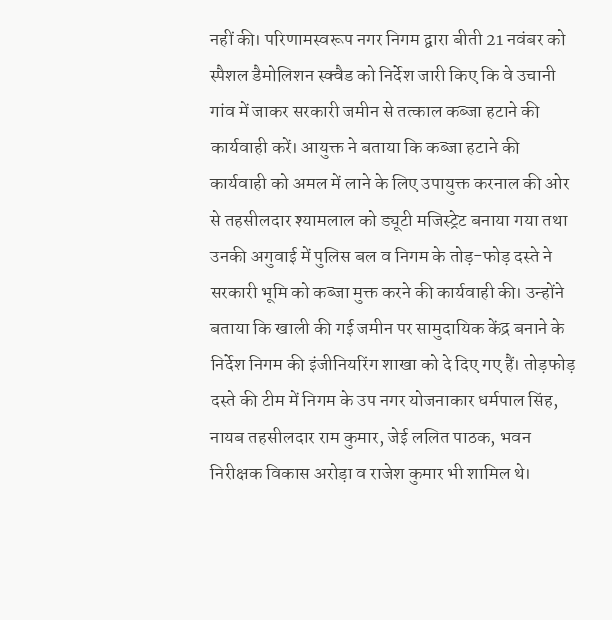नहीं की। परिणामस्वरूप नगर निगम द्वारा बीती 21 नवंबर को स्पैशल डैमोलिशन स्क्वैड को निर्देश जारी किए कि वे उचानी गांव में जाकर सरकारी जमीन से तत्काल कब्जा हटाने की कार्यवाही करें। आयुक्त ने बताया कि कब्जा हटाने की कार्यवाही को अमल में लाने के लिए उपायुक्त करनाल की ओर से तहसीलदार श्यामलाल को ड्यूटी मजिस्ट्रेट बनाया गया तथा उनकी अगुवाई में पुलिस बल व निगम के तोड़-फोड़ दस्ते ने सरकारी भूमि को कब्जा मुक्त करने की कार्यवाही की। उन्होंने बताया कि खाली की गई जमीन पर सामुदायिक केंद्र बनाने के निर्देश निगम की इंजीनियरिंग शाखा को दे दिए गए हैं। तोड़फोड़ दस्ते की टीम में निगम के उप नगर योजनाकार धर्मपाल सिंह, नायब तहसीलदार राम कुमार, जेई ललित पाठक, भवन निरीक्षक विकास अरोड़ा व राजेश कुमार भी शामिल थे।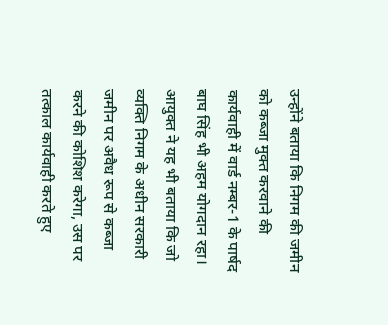उन्होंने बताया कि निगम की जमीन को कब्जा मुक्त करवाने की कार्यवाही में वार्ड नम्बर-1 के पार्षद बाघ सिंह भी अहम योगदान रहा। आयुक्त ने यह भी बताया कि जो व्यक्ति निगम के अधीन सरकारी जमीन पर अवैध रूप से कब्जा करने की कोशिश करेगा, उस पर तत्काल कार्यवाही करते हुए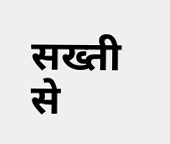सख्ती से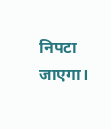निपटा जाएगा।